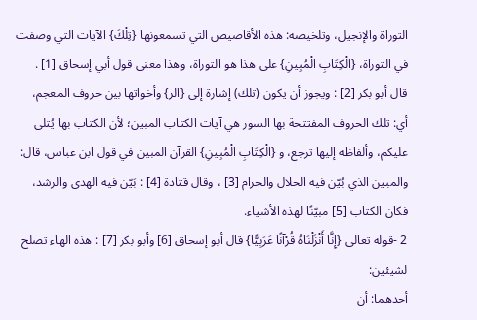التوراة والإنجيل، وتلخيصه: هذه الأقاصيص التي تسمعونها {تِلْكَ} الآيات التي وصفت في التوراة، {الْكِتَابِ الْمُبِينِ} على هذا هو التوراة، وهذا معنى قول أبي إسحاق [1] .
قال أبو بكر [2] : ويجوز أن يكون (تلك) إشارة إلى {الر} وأخواتها بين حروف المعجم، أي: تلك الحروف المفتتحة بها السور هي آيات الكتاب المبين؛ لأن الكتاب بها يُتلى عليكم، وألفاظه إليها ترجع، و {الْكِتَابِ الْمُبِينِ} القرآن المبين في قول ابن عباس، قال: والمبين الذي بُيّن فيه الحلال والحرام [3] ، وقال قتادة [4] : بَيّن فيه الهدى والرشد، فكان الكتاب [5] مبيّنًا لهذه الأشياء.
2 -قوله تعالى {إِنَّا أَنْزَلْنَاهُ قُرْآنًا عَرَبِيًّا} قال أبو إسحاق [6] وأبو بكر [7] : هذه الهاء تصلح لشيئين:
أحدهما: أن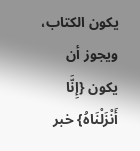يكون الكتاب، ويجوز أن يكون {إِنَّا أَنْزَلْنَاهُ} خبر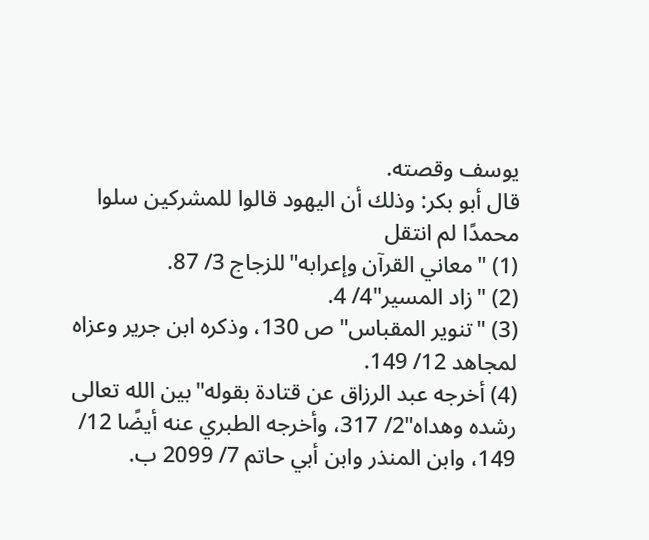يوسف وقصته.
قال أبو بكر: وذلك أن اليهود قالوا للمشركين سلوا محمدًا لم انتقل
(1) "معاني القرآن وإعرابه"للزجاج 3/ 87.
(2) "زاد المسير"4/ 4.
(3) "تنوير المقباس"ص 130، وذكره ابن جرير وعزاه لمجاهد 12/ 149.
(4) أخرجه عبد الرزاق عن قتادة بقوله"بين الله تعالى رشده وهداه"2/ 317، وأخرجه الطبري عنه أيضًا 12/ 149، وابن المنذر وابن أبي حاتم 7/ 2099 ب.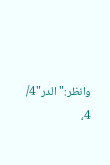وانظر:"الدر"4/ 4،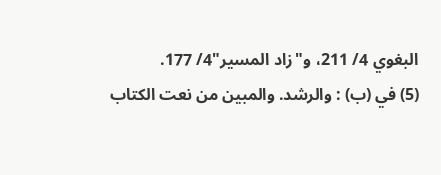البغوي 4/ 211، و"زاد المسير"4/ 177.
(5) في (ب) : والرشد. والمبين من نعت الكتاب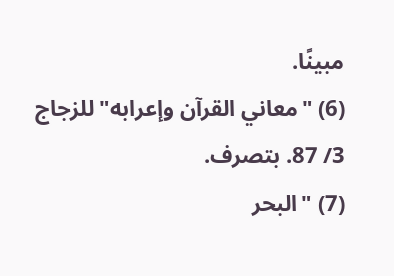مبينًا.
(6) "معاني القرآن وإعرابه"للزجاج 3/ 87. بتصرف.
(7) "البحر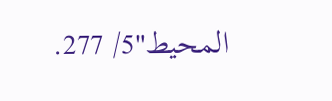المحيط"5/ 277.